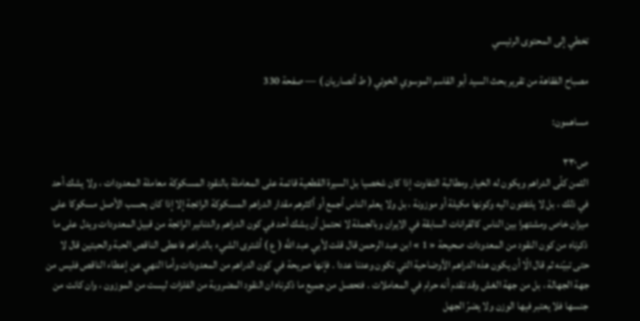تخطي إلى المحتوى الرئيسي

مصباح الفقاهة من تقرير بحث السيد أبو القاسم الموسوي الخوئي ( ط أنصاريان ) — صفحة 330

مساهمون:

ص٣٣٠
الثمن كلّى الدراهم ويكون له الخيار ومطالبة التفاوت إذا كان شخصيا بل السيرة القطعية قائمة على المعاملة بالنقود المسكوكة معاملة المعدودات ، ولا يشك أحد في ذلك ، بل لا يلتفتون اليه وكونها مكيلة أو موزونة ، بل ولا يعلم الناس أجمع أو أكثرهم مقدار الدراهم المسكوكة الرائجة إلا إذا كان بحسب الأصل مسكوكا على ميزان خاص ومشتهرا بين الناس كالقرانات السابقة في الايران وبالجملة لا نحتمل أن يشك أحد في كون الدراهم والدنانير الرائجة من قبيل المعدودات ويدل على ما ذكرناه من كون النقود من المعدودات صحيحة « 1 » ابن عبد الرحمن قال قلت لأبي عبد اللَّه ( ع ) أشترى الشيء بالدراهم فاعطى الناقص الحبة والحبتين قال لا حتى تبيّنه ثم قال الّا أن يكون هذه الدراهم الأوضاحية التي تكون وعدنا عددا . فإنها صريحة في كون الدراهم من المعدودات وأما النهي عن إعطاء الناقص فليس من جهة الجهالة ، بل من جهة الغش وقد تقدم أنه حرام في المعاملات . فتحصل من جميع ما ذكرناه ان النقود المضروبة من الفلزات ليست من الموزون ، وان كانت من جنسها فلا يعتبر فيها الوزن ولا يضرّ الجهل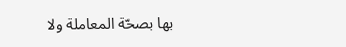بها بصحّة المعاملة ولا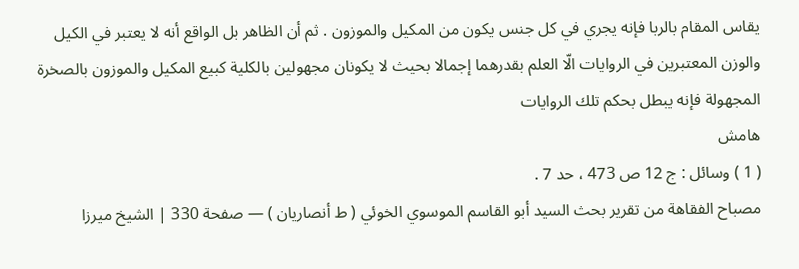يقاس المقام بالربا فإنه يجري في كل جنس يكون من المكيل والموزون . ثم أن الظاهر بل الواقع أنه لا يعتبر في الكيل والوزن المعتبرين في الروايات الّا العلم بقدرهما إجمالا بحيث لا يكونان مجهولين بالكلية كبيع المكيل والموزون بالصخرة المجهولة فإنه يبطل بحكم تلك الروايات
هامش
( 1 ) وسائل : ج 12 ص 473 ، حد 7 .
مصباح الفقاهة من تقرير بحث السيد أبو القاسم الموسوي الخوئي ( ط أنصاريان ) — صفحة 330 | الشيخ ميرزا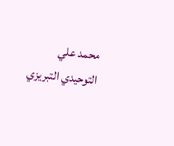محمد علي التوحيدي التبريزي